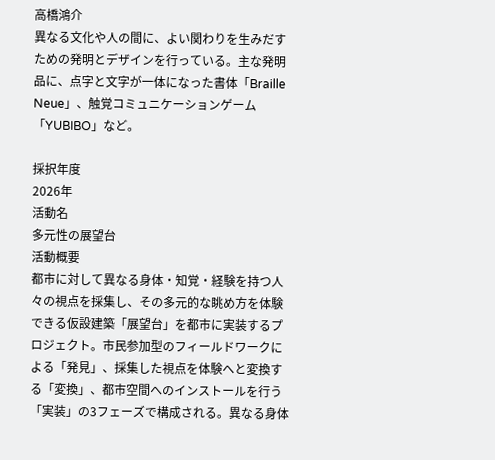高橋鴻介
異なる文化や人の間に、よい関わりを生みだすための発明とデザインを行っている。主な発明品に、点字と文字が一体になった書体「Braille Neue」、触覚コミュニケーションゲーム「YUBIBO」など。

採択年度
2026年
活動名
多元性の展望台
活動概要
都市に対して異なる身体・知覚・経験を持つ人々の視点を採集し、その多元的な眺め方を体験できる仮設建築「展望台」を都市に実装するプロジェクト。市民参加型のフィールドワークによる「発見」、採集した視点を体験へと変換する「変換」、都市空間へのインストールを行う「実装」の3フェーズで構成される。異なる身体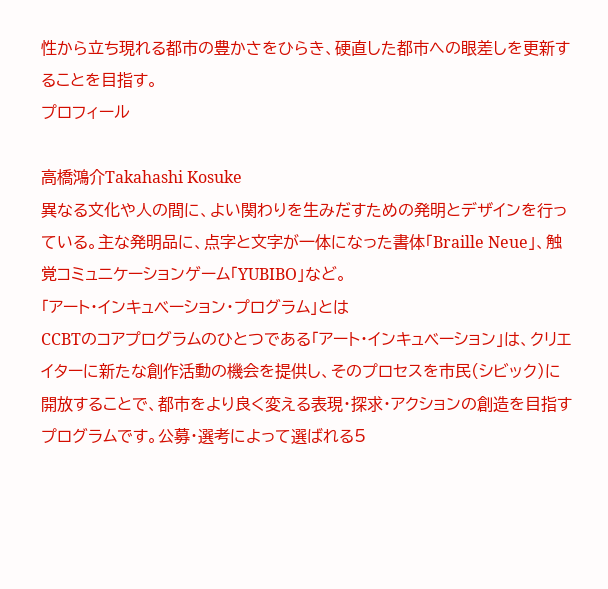性から立ち現れる都市の豊かさをひらき、硬直した都市への眼差しを更新することを目指す。
プロフィール

高橋鴻介Takahashi Kosuke
異なる文化や人の間に、よい関わりを生みだすための発明とデザインを行っている。主な発明品に、点字と文字が一体になった書体「Braille Neue」、触覚コミュニケーションゲーム「YUBIBO」など。
「アート・インキュベーション・プログラム」とは
CCBTのコアプログラムのひとつである「アート・インキュベーション」は、クリエイターに新たな創作活動の機会を提供し、そのプロセスを市民(シビック)に開放することで、都市をより良く変える表現・探求・アクションの創造を目指すプログラムです。公募・選考によって選ばれる5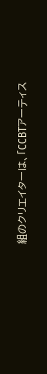組のクリエイターは、「CCBTアーティス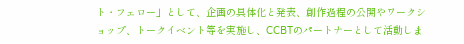ト・フェロー」として、企画の具体化と発表、創作過程の公開やワークショップ、トークイベント等を実施し、CCBTのパートナーとして活動しま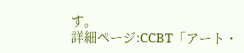す。
詳細ページ:CCBT「アート・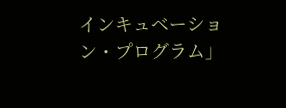インキュベーション・プログラム」